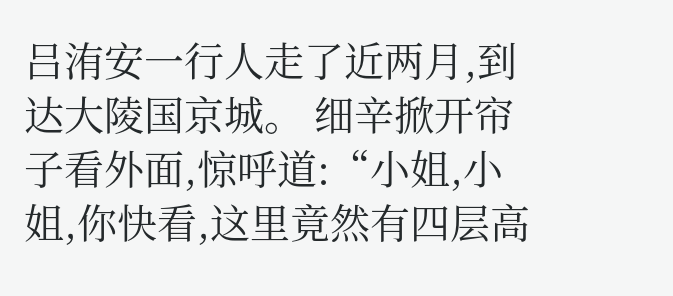吕洧安一行人走了近两月,到达大陵国京城。 细辛掀开帘子看外面,惊呼道:“小姐,小姐,你快看,这里竟然有四层高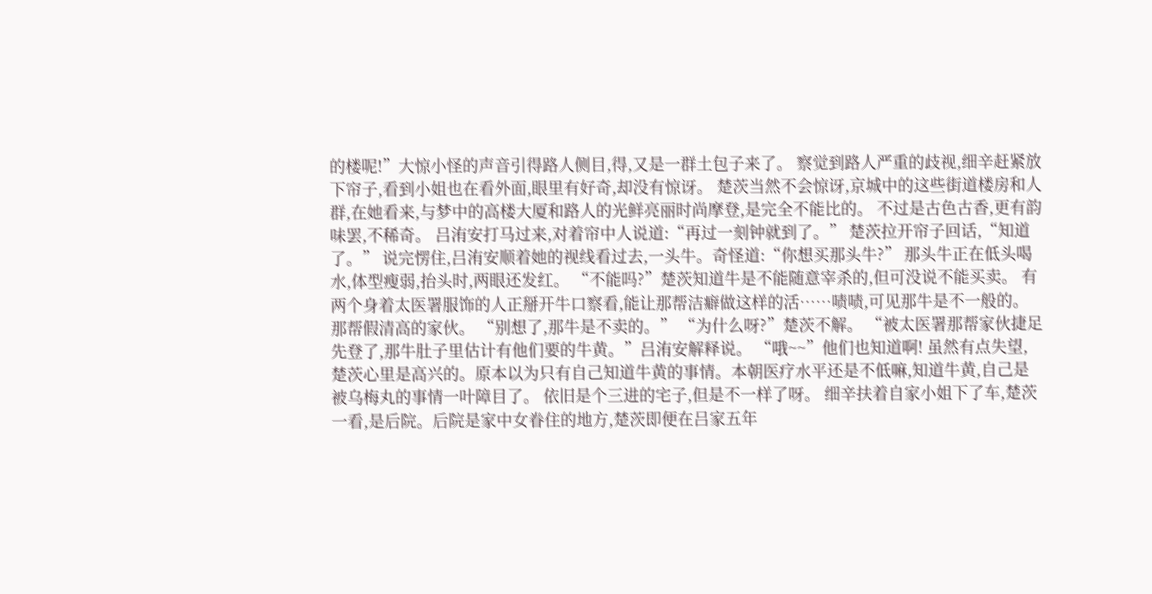的楼呢!”大惊小怪的声音引得路人侧目,得,又是一群土包子来了。 察觉到路人严重的歧视,细辛赶紧放下帘子,看到小姐也在看外面,眼里有好奇,却没有惊讶。 楚茨当然不会惊讶,京城中的这些街道楼房和人群,在她看来,与梦中的高楼大厦和路人的光鲜亮丽时尚摩登,是完全不能比的。 不过是古色古香,更有韵味罢,不稀奇。 吕洧安打马过来,对着帘中人说道:“再过一刻钟就到了。” 楚茨拉开帘子回话,“知道了。” 说完愣住,吕洧安顺着她的视线看过去,一头牛。奇怪道:“你想买那头牛?” 那头牛正在低头喝水,体型瘦弱,抬头时,两眼还发红。 “不能吗?”楚茨知道牛是不能随意宰杀的,但可没说不能买卖。 有两个身着太医署服饰的人正掰开牛口察看,能让那帮洁癖做这样的活……啧啧,可见那牛是不一般的。那帮假清高的家伙。 “别想了,那牛是不卖的。” “为什么呀?”楚茨不解。 “被太医署那帮家伙捷足先登了,那牛肚子里估计有他们要的牛黄。”吕洧安解释说。 “哦~~”他们也知道啊! 虽然有点失望,楚茨心里是高兴的。原本以为只有自己知道牛黄的事情。本朝医疗水平还是不低嘛,知道牛黄,自己是被乌梅丸的事情一叶障目了。 依旧是个三进的宅子,但是不一样了呀。 细辛扶着自家小姐下了车,楚茨一看,是后院。后院是家中女眷住的地方,楚茨即便在吕家五年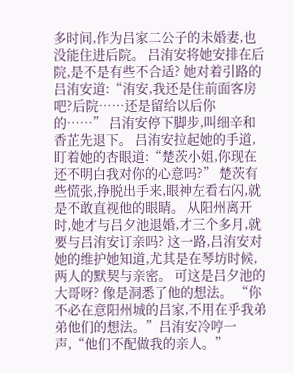多时间,作为吕家二公子的未婚妻,也没能住进后院。 吕洧安将她安排在后院,是不是有些不合适? 她对着引路的吕洧安道:“洧安,我还是住前面客房吧?后院……还是留给以后你的……” 吕洧安停下脚步,叫细辛和香芷先退下。 吕洧安拉起她的手道,盯着她的杏眼道:“楚茨小姐,你现在还不明白我对你的心意吗?” 楚茨有些慌张,挣脱出手来,眼神左看右闪,就是不敢直视他的眼睛。 从阳州离开时,她才与吕夕池退婚,才三个多月,就要与吕洧安订亲吗? 这一路,吕洧安对她的维护她知道,尤其是在琴坊时候,两人的默契与亲密。 可这是吕夕池的大哥呀? 像是洞悉了他的想法。 “你不必在意阳州城的吕家,不用在乎我弟弟他们的想法。”吕洧安冷哼一声,“他们不配做我的亲人。”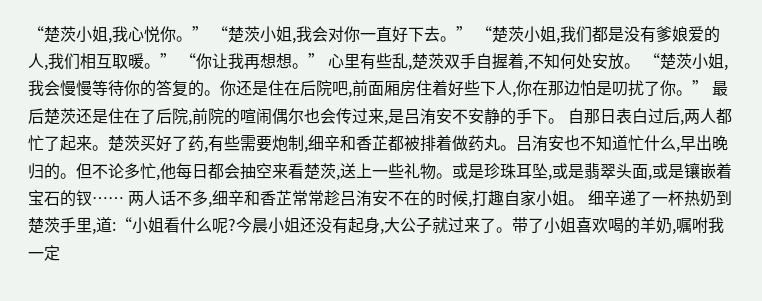“楚茨小姐,我心悦你。” “楚茨小姐,我会对你一直好下去。” “楚茨小姐,我们都是没有爹娘爱的人,我们相互取暖。” “你让我再想想。” 心里有些乱,楚茨双手自握着,不知何处安放。 “楚茨小姐,我会慢慢等待你的答复的。你还是住在后院吧,前面厢房住着好些下人,你在那边怕是叨扰了你。” 最后楚茨还是住在了后院,前院的喧闹偶尔也会传过来,是吕洧安不安静的手下。 自那日表白过后,两人都忙了起来。楚茨买好了药,有些需要炮制,细辛和香芷都被排着做药丸。吕洧安也不知道忙什么,早出晚归的。但不论多忙,他每日都会抽空来看楚茨,送上一些礼物。或是珍珠耳坠,或是翡翠头面,或是镶嵌着宝石的钗…… 两人话不多,细辛和香芷常常趁吕洧安不在的时候,打趣自家小姐。 细辛递了一杯热奶到楚茨手里,道:“小姐看什么呢?今晨小姐还没有起身,大公子就过来了。带了小姐喜欢喝的羊奶,嘱咐我一定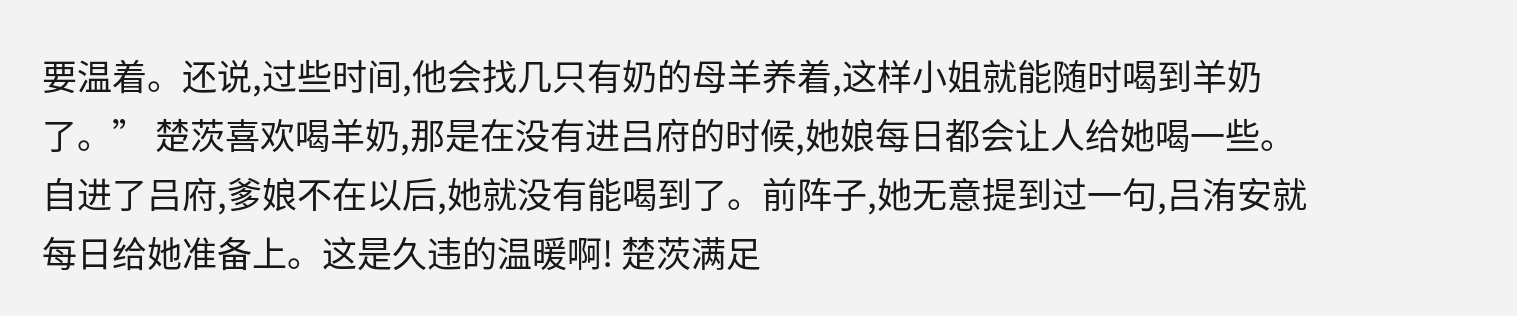要温着。还说,过些时间,他会找几只有奶的母羊养着,这样小姐就能随时喝到羊奶了。” 楚茨喜欢喝羊奶,那是在没有进吕府的时候,她娘每日都会让人给她喝一些。自进了吕府,爹娘不在以后,她就没有能喝到了。前阵子,她无意提到过一句,吕洧安就每日给她准备上。这是久违的温暖啊! 楚茨满足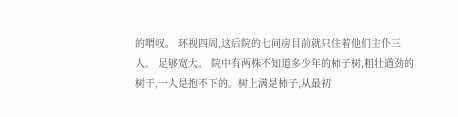的喟叹。 环视四周,这后院的七间房目前就只住着他们主仆三人。 足够宽大。 院中有两株不知道多少年的柿子树,粗壮遒劲的树干,一人是抱不下的。树上满是柿子,从最初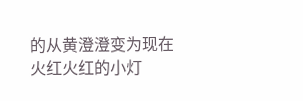的从黄澄澄变为现在火红火红的小灯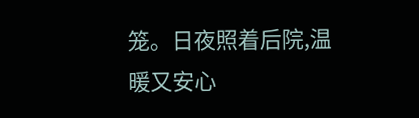笼。日夜照着后院,温暖又安心